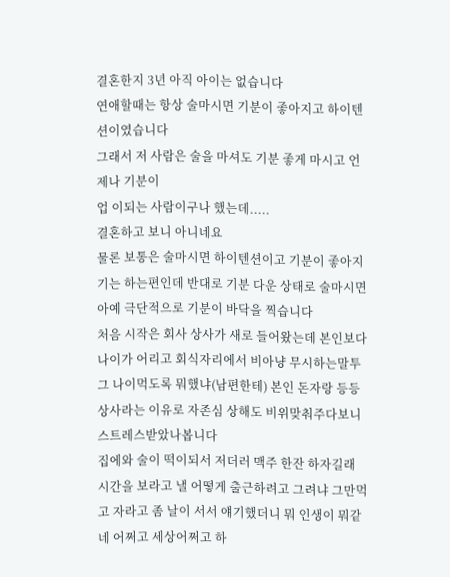결혼한지 3년 아직 아이는 없습니다
연애할때는 항상 술마시면 기분이 좋아지고 하이텐션이였습니다
그래서 저 사람은 술을 마셔도 기분 좋게 마시고 언제나 기분이
업 이되는 사람이구나 했는데.....
결혼하고 보니 아니네요
물론 보통은 술마시면 하이텐션이고 기분이 좋아지기는 하는편인데 반대로 기분 다운 상태로 술마시면 아예 극단적으로 기분이 바닥을 찍습니다
처음 시작은 회사 상사가 새로 들어왔는데 본인보다 나이가 어리고 회식자리에서 비아냥 무시하는말투 그 나이먹도록 뭐했냐(남편한테) 본인 돈자랑 등등 상사라는 이유로 자존심 상해도 비위맞춰주다보니 스트레스받았나봅니다
집에와 술이 떡이되서 저더러 맥주 한잔 하자길래
시간을 보라고 낼 어떻게 출근하려고 그려냐 그만먹고 자라고 좀 날이 서서 얘기했더니 뭐 인생이 뭐같네 어쩌고 세상어쩌고 하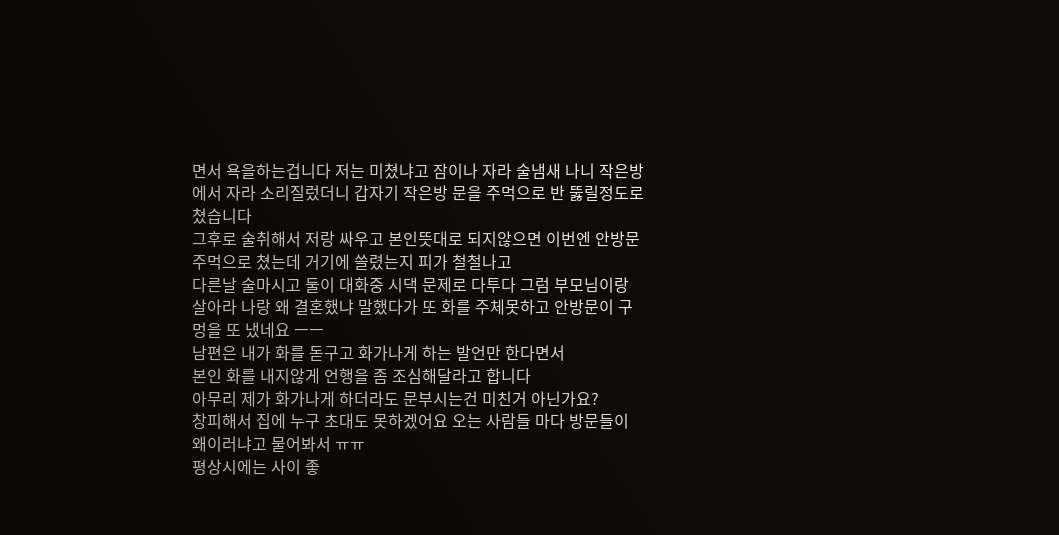면서 욕을하는겁니다 저는 미쳤냐고 잠이나 자라 술냄새 나니 작은방에서 자라 소리질렀더니 갑자기 작은방 문을 주먹으로 반 뚫릴정도로 쳤습니다
그후로 술취해서 저랑 싸우고 본인뜻대로 되지않으면 이번엔 안방문 주먹으로 쳤는데 거기에 쓸렸는지 피가 철철나고
다른날 술마시고 둘이 대화중 시댁 문제로 다투다 그럼 부모님이랑 살아라 나랑 왜 결혼했냐 말했다가 또 화를 주체못하고 안방문이 구멍을 또 냈네요 ㅡㅡ
남편은 내가 화를 돋구고 화가나게 하는 발언만 한다면서
본인 화를 내지않게 언행을 좀 조심해달라고 합니다
아무리 제가 화가나게 하더라도 문부시는건 미친거 아닌가요?
창피해서 집에 누구 초대도 못하겠어요 오는 사람들 마다 방문들이 왜이러냐고 물어봐서 ㅠㅠ
평상시에는 사이 좋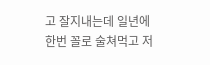고 잘지내는데 일년에 한번 꼴로 술쳐먹고 저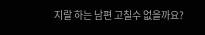지랄 하는 남편 고칠수 없을까요?